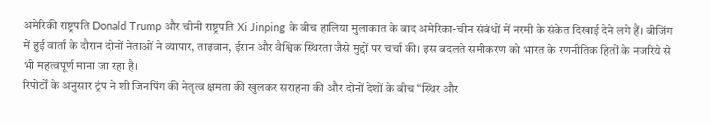अमेरिकी राष्ट्रपति Donald Trump और चीनी राष्ट्रपति Xi Jinping के बीच हालिया मुलाकात के बाद अमेरिका-चीन संबंधों में नरमी के संकेत दिखाई देने लगे हैं। बीजिंग में हुई वार्ता के दौरान दोनों नेताओं ने व्यापार, ताइवान, ईरान और वैश्विक स्थिरता जैसे मुद्दों पर चर्चा की। इस बदलते समीकरण को भारत के रणनीतिक हितों के नजरिये से भी महत्वपूर्ण माना जा रहा है।
रिपोर्टों के अनुसार ट्रंप ने शी जिनपिंग की नेतृत्व क्षमता की खुलकर सराहना की और दोनों देशों के बीच “स्थिर और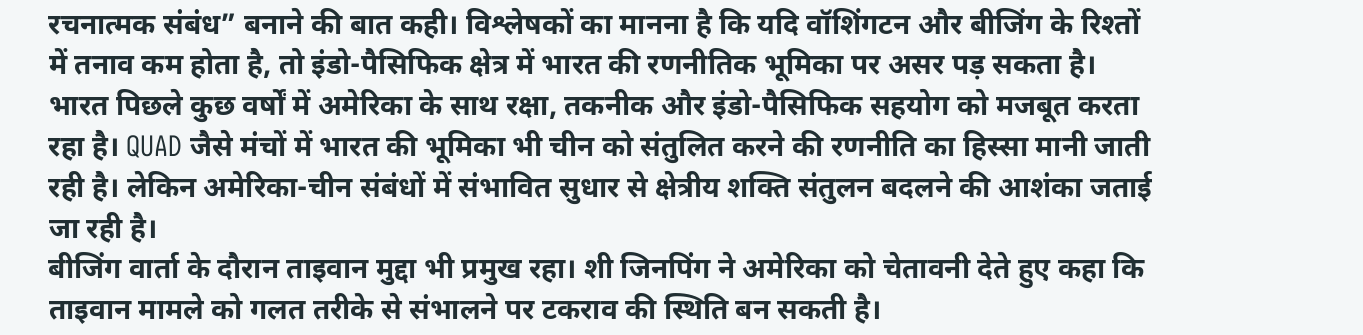रचनात्मक संबंध” बनाने की बात कही। विश्लेषकों का मानना है कि यदि वॉशिंगटन और बीजिंग के रिश्तों में तनाव कम होता है, तो इंडो-पैसिफिक क्षेत्र में भारत की रणनीतिक भूमिका पर असर पड़ सकता है।
भारत पिछले कुछ वर्षों में अमेरिका के साथ रक्षा, तकनीक और इंडो-पैसिफिक सहयोग को मजबूत करता रहा है। QUAD जैसे मंचों में भारत की भूमिका भी चीन को संतुलित करने की रणनीति का हिस्सा मानी जाती रही है। लेकिन अमेरिका-चीन संबंधों में संभावित सुधार से क्षेत्रीय शक्ति संतुलन बदलने की आशंका जताई जा रही है।
बीजिंग वार्ता के दौरान ताइवान मुद्दा भी प्रमुख रहा। शी जिनपिंग ने अमेरिका को चेतावनी देते हुए कहा कि ताइवान मामले को गलत तरीके से संभालने पर टकराव की स्थिति बन सकती है।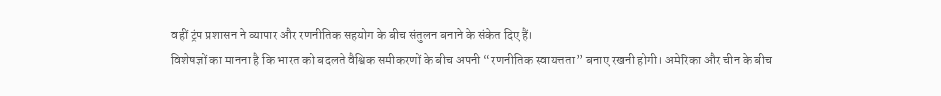वहीं ट्रंप प्रशासन ने व्यापार और रणनीतिक सहयोग के बीच संतुलन बनाने के संकेत दिए हैं।
विशेषज्ञों का मानना है कि भारत को बदलते वैश्विक समीकरणों के बीच अपनी “रणनीतिक स्वायत्तता” बनाए रखनी होगी। अमेरिका और चीन के बीच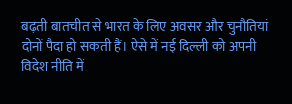बढ़ती बातचीत से भारत के लिए अवसर और चुनौतियां दोनों पैदा हो सकती हैं। ऐसे में नई दिल्ली को अपनी विदेश नीति में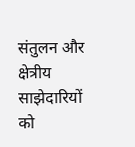संतुलन और क्षेत्रीय साझेदारियों को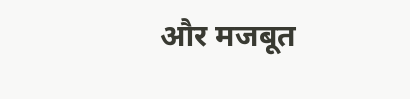और मजबूत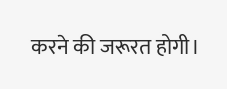करने की जरूरत होगी।